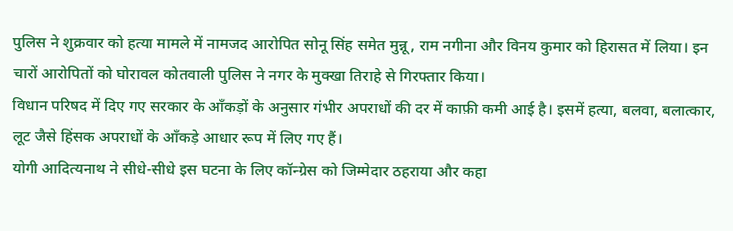पुलिस ने शुक्रवार को हत्या मामले में नामजद आरोपित सोनू सिंह समेत मुन्नू, राम नगीना और विनय कुमार को हिरासत में लिया। इन चारों आरोपितों को घोरावल कोतवाली पुलिस ने नगर के मुक्खा तिराहे से गिरफ्तार किया।
विधान परिषद में दिए गए सरकार के आँकड़ों के अनुसार गंभीर अपराधों की दर में काफ़ी कमी आई है। इसमें हत्या, बलवा, बलात्कार, लूट जैसे हिंसक अपराधों के आँकड़े आधार रूप में लिए गए हैं।
योगी आदित्यनाथ ने सीधे-सीधे इस घटना के लिए कॉन्ग्रेस को जिम्मेदार ठहराया और कहा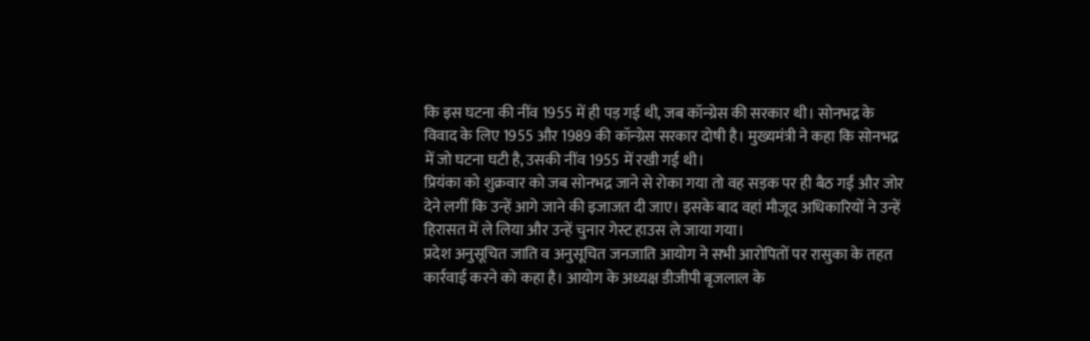कि इस घटना की नींव 1955 में ही पड़ गई थी, जब कॉन्ग्रेस की सरकार थी। सोनभद्र के विवाद के लिए 1955 और 1989 की कॉन्ग्रेस सरकार दोषी है। मुख्यमंत्री ने कहा कि सोनभद्र में जो घटना घटी है, उसकी नींव 1955 में रखी गई थी।
प्रियंका को शुक्रवार को जब सोनभद्र जाने से रोका गया तो वह सड़क पर ही बैठ गईं और जोर देने लगीं कि उन्हें आगे जाने की इजाजत दी जाए। इसके बाद वहां मौजूद अधिकारियों ने उन्हें हिरासत में ले लिया और उन्हें चुनार गेस्ट हाउस ले जाया गया।
प्रदेश अनुसूचित जाति व अनुसूचित जनजाति आयोग ने सभी आरोपितों पर रासुका के तहत कार्रवाई करने को कहा है। आयोग के अध्यक्ष डीजीपी बृजलाल के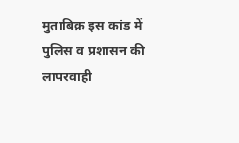मुताबिक़ इस कांड में पुलिस व प्रशासन की लापरवाही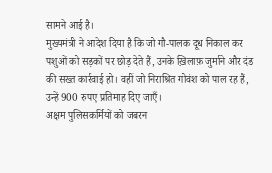सामने आई है।
मुख्यमंत्री ने आदेश दिया है कि जो गौ-पालक दूध निकाल कर पशुओं को सड़कों पर छोड़ देते हैं, उनके ख़िलाफ़ जुर्माने और दंड की सख्त कार्रवाई हो। वहीं जो निराश्रित गोवंश को पाल रह हैं, उन्हें 900 रुपए प्रतिमाह दिए जाएँ।
अक्षम पुलिसकर्मियों को जबरन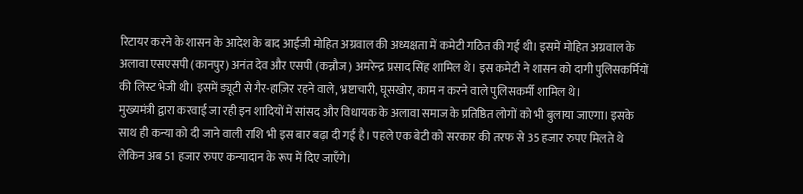रिटायर करने के शासन के आदेश के बाद आईजी मोहित अग्रवाल की अध्यक्षता में कमेटी गठित की गई थी। इसमें मोहित अग्रवाल के अलावा एसएसपी (कानपुर) अनंत देव और एसपी (कन्नौज) अमरेन्द्र प्रसाद सिंह शामिल थे। इस कमेटी ने शासन को दागी पुलिसकर्मियों की लिस्ट भेजी थी। इसमें ड्यूटी से गैर-हाज़िर रहने वाले, भ्रष्टाचारी, घूसखोर, काम न करने वाले पुलिसकर्मी शामिल थे।
मुख्यमंत्री द्वारा करवाई जा रही इन शादियों में सांसद और विधायक के अलावा समाज के प्रतिष्ठित लोगों को भी बुलाया जाएगा। इसके साथ ही कन्या को दी जाने वाली राशि भी इस बार बढ़ा दी गई है। पहले एक बेटी को सरकार की तरफ से 35 हजार रुपए मिलते थे लेकिन अब 51 हजार रुपए कन्यादान के रूप में दिए जाएँगे।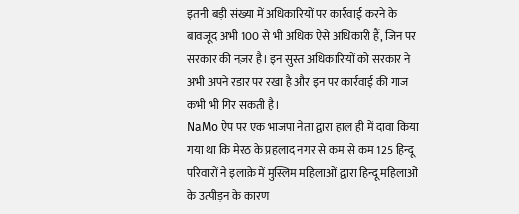इतनी बड़ी संख्या में अधिकारियों पर कार्रवाई करने के बावजूद अभी 100 से भी अधिक ऐसे अधिकारी हैं, जिन पर सरकार की नज़र है। इन सुस्त अधिकारियों को सरकार ने अभी अपने रडार पर रखा है और इन पर कार्रवाई की गाज कभी भी गिर सकती है।
NaMo ऐप पर एक भाजपा नेता द्वारा हाल ही में दावा किया गया था कि मेरठ के प्रहलाद नगर से कम से कम 125 हिन्दू परिवारों ने इलाक़े में मुस्लिम महिलाओं द्वारा हिन्दू महिलाओं के उत्पीड़न के कारण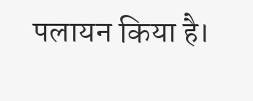पलायन किया है।